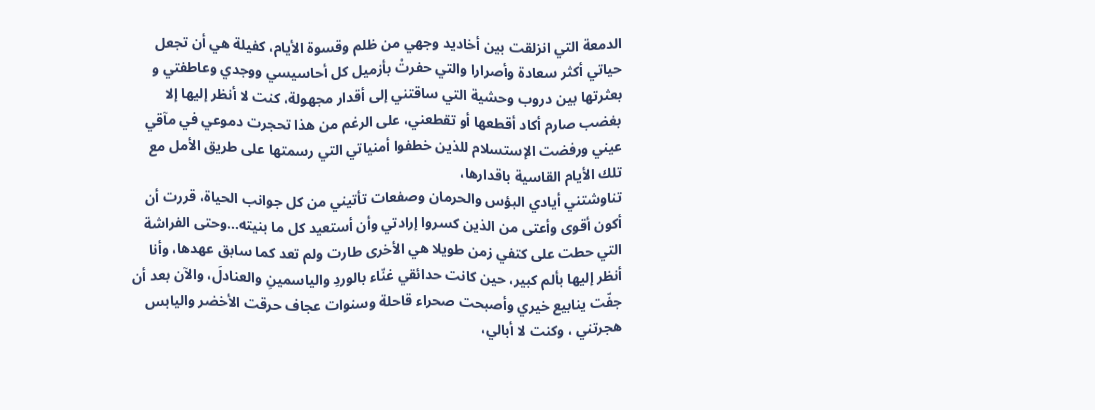الدمعة التي انزلقت بين أخاديد وجهي من ظلم وقسوة الأيام، كفيلة هي أن تجعل حياتي أكثر سعادة وأصرارا والتي حفرتْ بأزميل كل أحاسيسي ووجدي وعاطفتي و بعثرتها بين دروب وحشية التي ساقتني إلى أقدار مجهولة، كنت لا أنظر إليها إلا بغضب صارم أكاد أقطعها أو تقطعني، على الرغم من هذا تحجرت دموعي في مآقي عيني ورفضت الإستسلام للذين خطفوا أمنياتي التي رسمتها على طريق الأمل مع تلك الأيام القاسية باقدارها،
تناوشتني أيادي البؤس والحرمان وصفعات تأتيني من كل جوانب الحياة، قررت أن أكون أقوى وأعتى من الذين كسروا إرادتي وأن أستعيد كل ما بنيته…وحتى الفراشة التي حطت على كتفي زمن طويلا هي الأخرى طارت ولم تعد كما سابق عهدها، وأنا أنظر إليها بألم كبير، حين كانت حدائقي غنّاء بالوردِ والياسمينِ والعنادلَ، والآن بعد أن جفّت ينابيع خيري وأصبحت صحراء قاحلة وسنوات عجاف حرقت الأخضر واليابس هجرتني ، وكنت لا أبالي،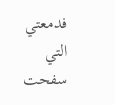فدمعتي التي سفحت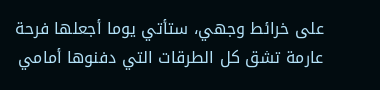على خرائط وجهي، ستأتي يوما أجعلها فرحة عارمة تشق كل الطرقات التي دفنوها أمامي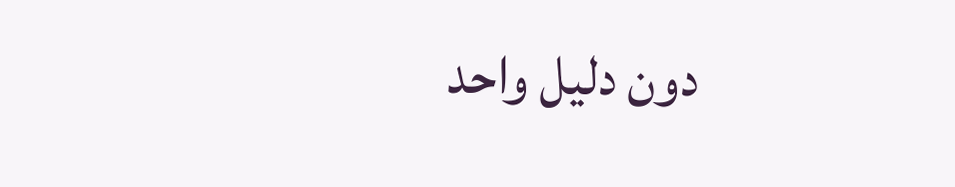دون دليل واحد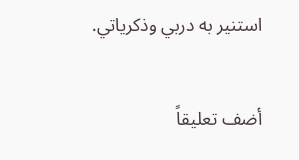استنير به دربي وذكرياتي.

أضف تعليقاً